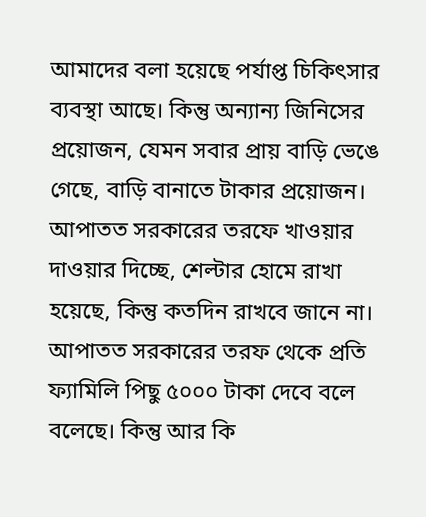আমাদের বলা হয়েছে পর্যাপ্ত চিকিৎসার ব্যবস্থা আছে। কিন্তু অন্যান্য জিনিসের প্রয়োজন, যেমন সবার প্রায় বাড়ি ভেঙে গেছে, বাড়ি বানাতে টাকার প্রয়োজন। আপাতত সরকারের তরফে খাওয়ার দাওয়ার দিচ্ছে, শেল্টার হোমে রাখা হয়েছে, কিন্তু কতদিন রাখবে জানে না। আপাতত সরকারের তরফ থেকে প্রতি ফ্যামিলি পিছু ৫০০০ টাকা দেবে বলে বলেছে। কিন্তু আর কি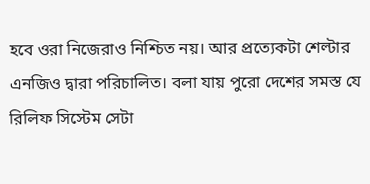হবে ওরা নিজেরাও নিশ্চিত নয়। আর প্রত্যেকটা শেল্টার এনজিও দ্বারা পরিচালিত। বলা যায় পুরো দেশের সমস্ত যে রিলিফ সিস্টেম সেটা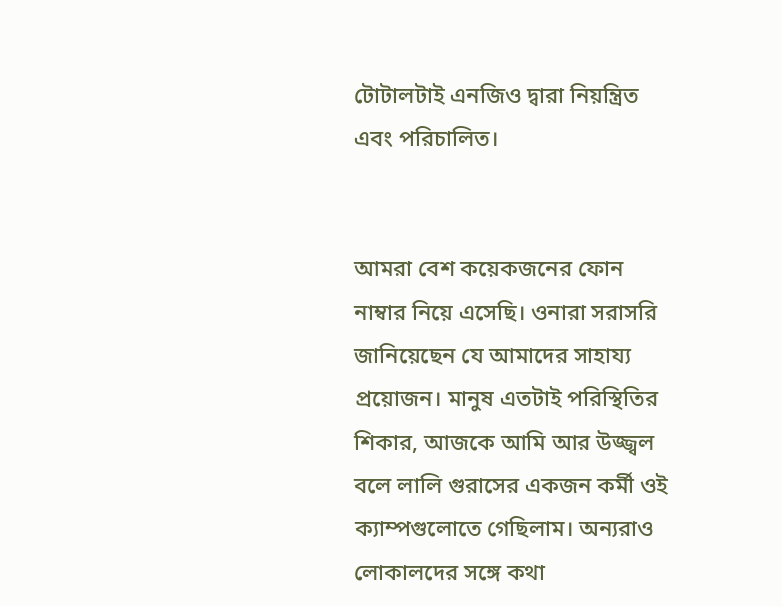টোটালটাই এনজিও দ্বারা নিয়ন্ত্রিত এবং পরিচালিত।


আমরা বেশ কয়েকজনের ফোন নাম্বার নিয়ে এসেছি। ওনারা সরাসরি জানিয়েছেন যে আমাদের সাহায্য প্রয়োজন। মানুষ এতটাই পরিস্থিতির শিকার, আজকে আমি আর উজ্জ্বল বলে লালি গুরাসের একজন কর্মী ওই ক্যাম্পগুলোতে গেছিলাম। অন্যরাও লোকালদের সঙ্গে কথা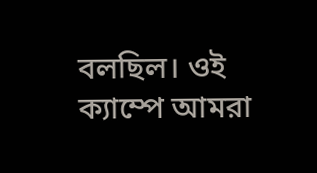বলছিল। ওই ক্যাম্পে আমরা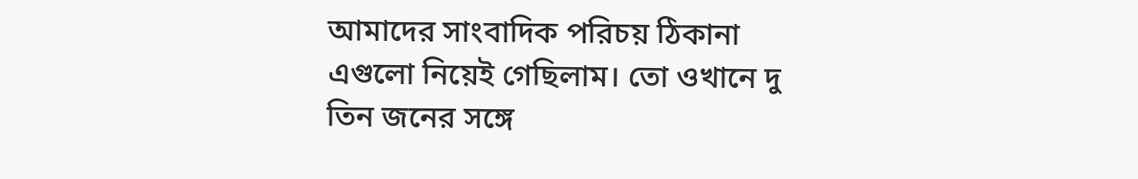আমাদের সাংবাদিক পরিচয় ঠিকানা এগুলো নিয়েই গেছিলাম। তো ওখানে দু তিন জনের সঙ্গে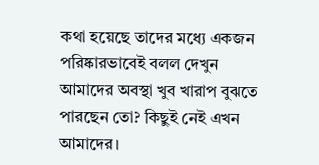কথা হয়েছে তাদের মধ্যে একজন পরিষ্কারভাবেই বলল দেখুন আমাদের অবস্থা খুব খারাপ বুঝতে পারছেন তো? কিছুই নেই এখন আমাদের।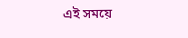এই সময়ে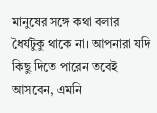মানুষের সঙ্গে কথা বলার ধৈর্যটুকু থাকে না। আপনারা যদি কিছু দিতে পারেন তবেই আসবেন, এমনি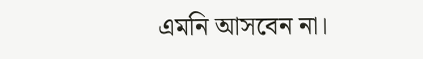এমনি আসবেন না।